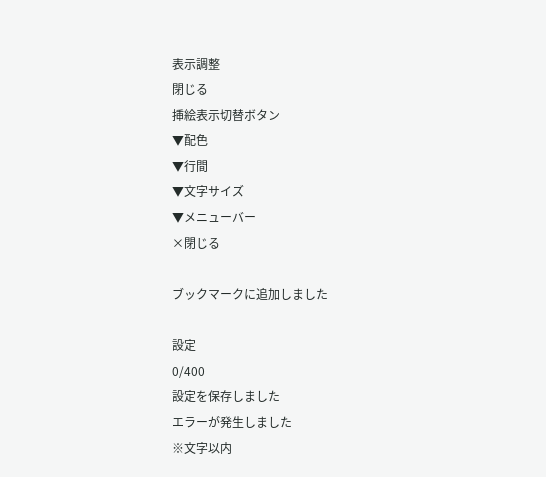表示調整
閉じる
挿絵表示切替ボタン
▼配色
▼行間
▼文字サイズ
▼メニューバー
×閉じる

ブックマークに追加しました

設定
0/400
設定を保存しました
エラーが発生しました
※文字以内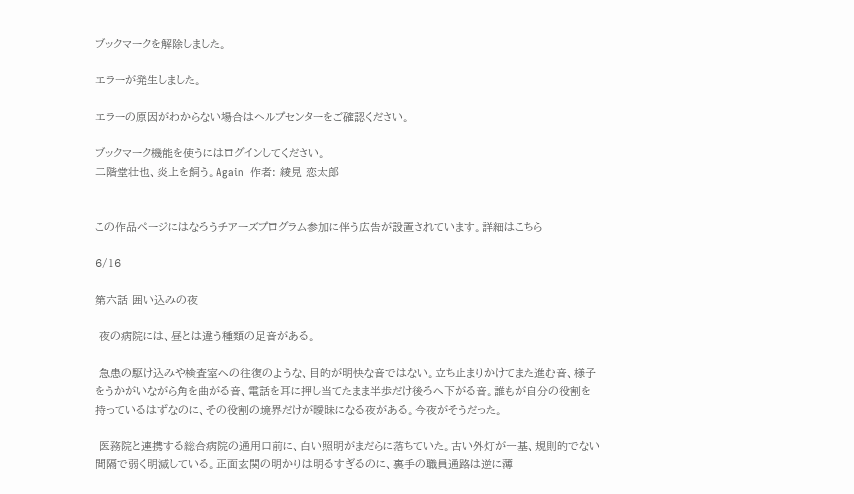ブックマークを解除しました。

エラーが発生しました。

エラーの原因がわからない場合はヘルプセンターをご確認ください。

ブックマーク機能を使うにはログインしてください。
二階堂壮也、炎上を飼う。Again  作者: 綾見 恋太郎


この作品ページにはなろうチアーズプログラム参加に伴う広告が設置されています。詳細はこちら

6/16

第六話 囲い込みの夜

 夜の病院には、昼とは違う種類の足音がある。

 急患の駆け込みや検査室への往復のような、目的が明快な音ではない。立ち止まりかけてまた進む音、様子をうかがいながら角を曲がる音、電話を耳に押し当てたまま半歩だけ後ろへ下がる音。誰もが自分の役割を持っているはずなのに、その役割の境界だけが曖昧になる夜がある。今夜がそうだった。

 医務院と連携する総合病院の通用口前に、白い照明がまだらに落ちていた。古い外灯が一基、規則的でない間隔で弱く明滅している。正面玄関の明かりは明るすぎるのに、裏手の職員通路は逆に薄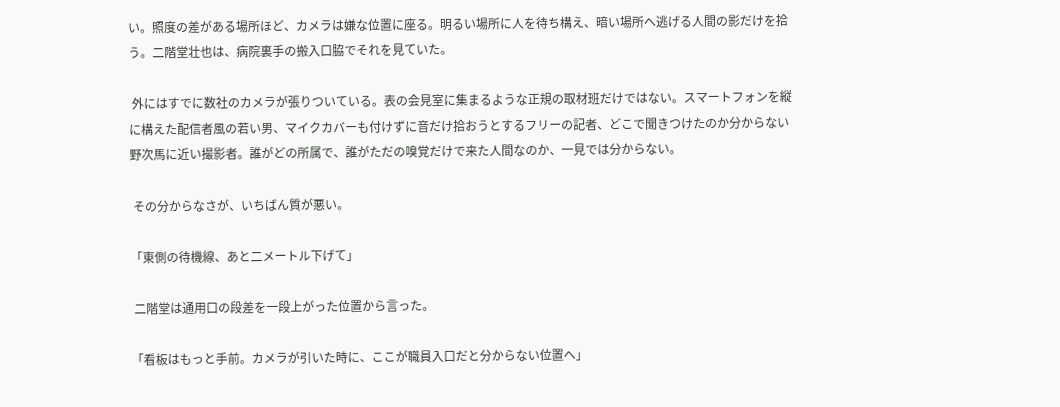い。照度の差がある場所ほど、カメラは嫌な位置に座る。明るい場所に人を待ち構え、暗い場所へ逃げる人間の影だけを拾う。二階堂壮也は、病院裏手の搬入口脇でそれを見ていた。

 外にはすでに数社のカメラが張りついている。表の会見室に集まるような正規の取材班だけではない。スマートフォンを縦に構えた配信者風の若い男、マイクカバーも付けずに音だけ拾おうとするフリーの記者、どこで聞きつけたのか分からない野次馬に近い撮影者。誰がどの所属で、誰がただの嗅覚だけで来た人間なのか、一見では分からない。

 その分からなさが、いちばん質が悪い。

「東側の待機線、あと二メートル下げて」

 二階堂は通用口の段差を一段上がった位置から言った。

「看板はもっと手前。カメラが引いた時に、ここが職員入口だと分からない位置へ」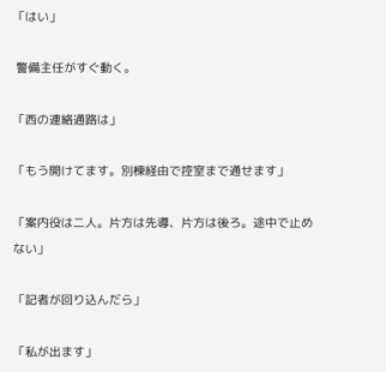「はい」

 警備主任がすぐ動く。

「西の連絡通路は」

「もう開けてます。別棟経由で控室まで通せます」

「案内役は二人。片方は先導、片方は後ろ。途中で止めない」

「記者が回り込んだら」

「私が出ます」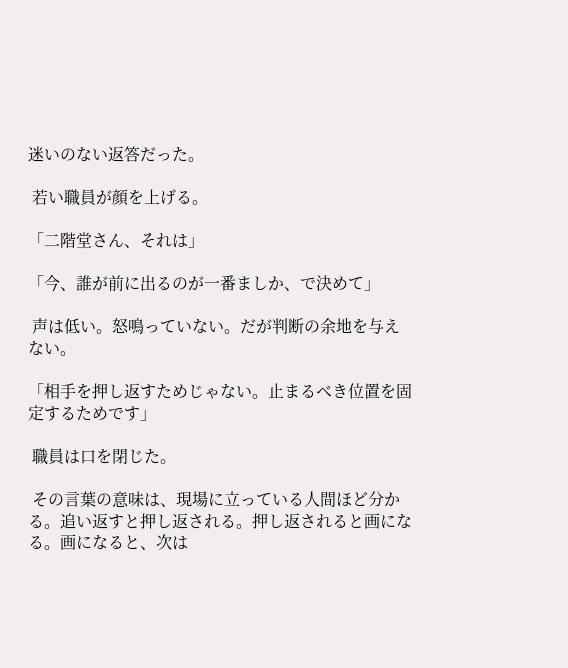迷いのない返答だった。

 若い職員が顔を上げる。

「二階堂さん、それは」

「今、誰が前に出るのが一番ましか、で決めて」

 声は低い。怒鳴っていない。だが判断の余地を与えない。

「相手を押し返すためじゃない。止まるべき位置を固定するためです」

 職員は口を閉じた。

 その言葉の意味は、現場に立っている人間ほど分かる。追い返すと押し返される。押し返されると画になる。画になると、次は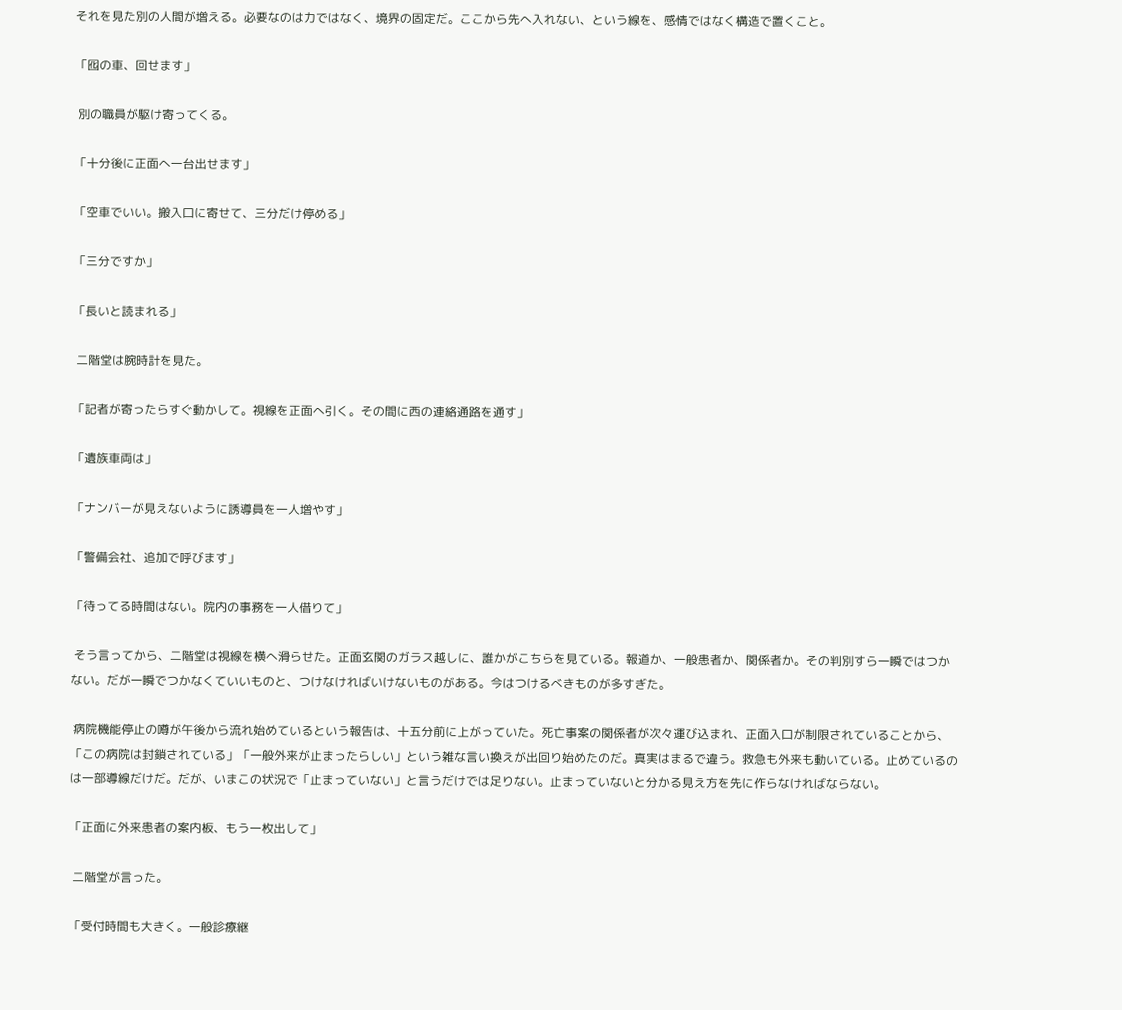それを見た別の人間が増える。必要なのは力ではなく、境界の固定だ。ここから先へ入れない、という線を、感情ではなく構造で置くこと。

「囮の車、回せます」

 別の職員が駆け寄ってくる。

「十分後に正面へ一台出せます」

「空車でいい。搬入口に寄せて、三分だけ停める」

「三分ですか」

「長いと読まれる」

 二階堂は腕時計を見た。

「記者が寄ったらすぐ動かして。視線を正面へ引く。その間に西の連絡通路を通す」

「遺族車両は」

「ナンバーが見えないように誘導員を一人増やす」

「警備会社、追加で呼びます」

「待ってる時間はない。院内の事務を一人借りて」

 そう言ってから、二階堂は視線を横へ滑らせた。正面玄関のガラス越しに、誰かがこちらを見ている。報道か、一般患者か、関係者か。その判別すら一瞬ではつかない。だが一瞬でつかなくていいものと、つけなければいけないものがある。今はつけるべきものが多すぎた。

 病院機能停止の噂が午後から流れ始めているという報告は、十五分前に上がっていた。死亡事案の関係者が次々運び込まれ、正面入口が制限されていることから、「この病院は封鎖されている」「一般外来が止まったらしい」という雑な言い換えが出回り始めたのだ。真実はまるで違う。救急も外来も動いている。止めているのは一部導線だけだ。だが、いまこの状況で「止まっていない」と言うだけでは足りない。止まっていないと分かる見え方を先に作らなければならない。

「正面に外来患者の案内板、もう一枚出して」

 二階堂が言った。

「受付時間も大きく。一般診療継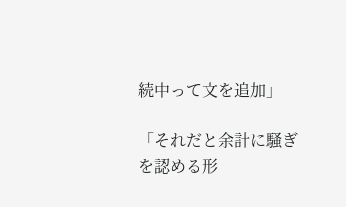続中って文を追加」

「それだと余計に騒ぎを認める形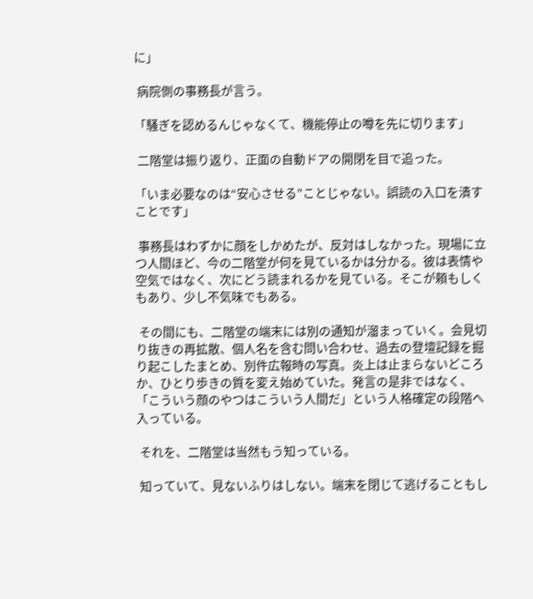に」

 病院側の事務長が言う。

「騒ぎを認めるんじゃなくて、機能停止の噂を先に切ります」

 二階堂は振り返り、正面の自動ドアの開閉を目で追った。

「いま必要なのは“安心させる”ことじゃない。誤読の入口を潰すことです」

 事務長はわずかに顔をしかめたが、反対はしなかった。現場に立つ人間ほど、今の二階堂が何を見ているかは分かる。彼は表情や空気ではなく、次にどう読まれるかを見ている。そこが頼もしくもあり、少し不気味でもある。

 その間にも、二階堂の端末には別の通知が溜まっていく。会見切り抜きの再拡散、個人名を含む問い合わせ、過去の登壇記録を掘り起こしたまとめ、別件広報時の写真。炎上は止まらないどころか、ひとり歩きの質を変え始めていた。発言の是非ではなく、「こういう顔のやつはこういう人間だ」という人格確定の段階へ入っている。

 それを、二階堂は当然もう知っている。

 知っていて、見ないふりはしない。端末を閉じて逃げることもし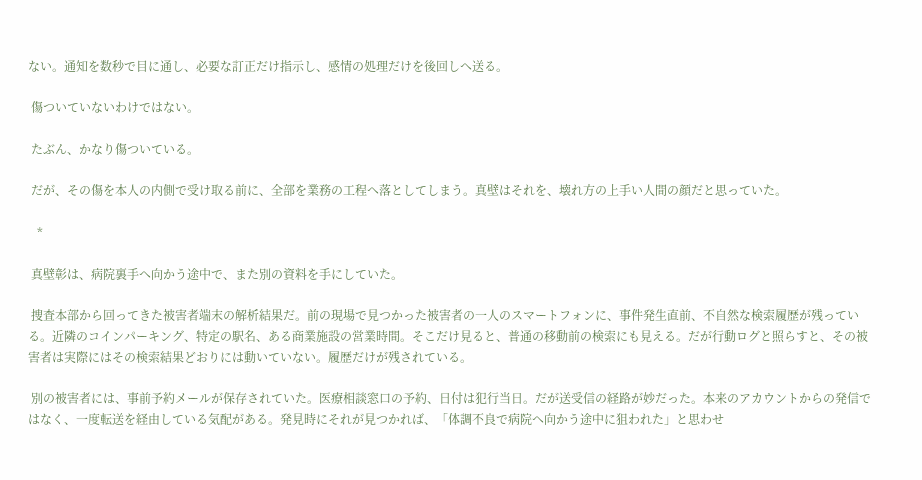ない。通知を数秒で目に通し、必要な訂正だけ指示し、感情の処理だけを後回しへ送る。

 傷ついていないわけではない。

 たぶん、かなり傷ついている。

 だが、その傷を本人の内側で受け取る前に、全部を業務の工程へ落としてしまう。真壁はそれを、壊れ方の上手い人間の顔だと思っていた。

   *

 真壁彰は、病院裏手へ向かう途中で、また別の資料を手にしていた。

 捜査本部から回ってきた被害者端末の解析結果だ。前の現場で見つかった被害者の一人のスマートフォンに、事件発生直前、不自然な検索履歴が残っている。近隣のコインパーキング、特定の駅名、ある商業施設の営業時間。そこだけ見ると、普通の移動前の検索にも見える。だが行動ログと照らすと、その被害者は実際にはその検索結果どおりには動いていない。履歴だけが残されている。

 別の被害者には、事前予約メールが保存されていた。医療相談窓口の予約、日付は犯行当日。だが送受信の経路が妙だった。本来のアカウントからの発信ではなく、一度転送を経由している気配がある。発見時にそれが見つかれば、「体調不良で病院へ向かう途中に狙われた」と思わせ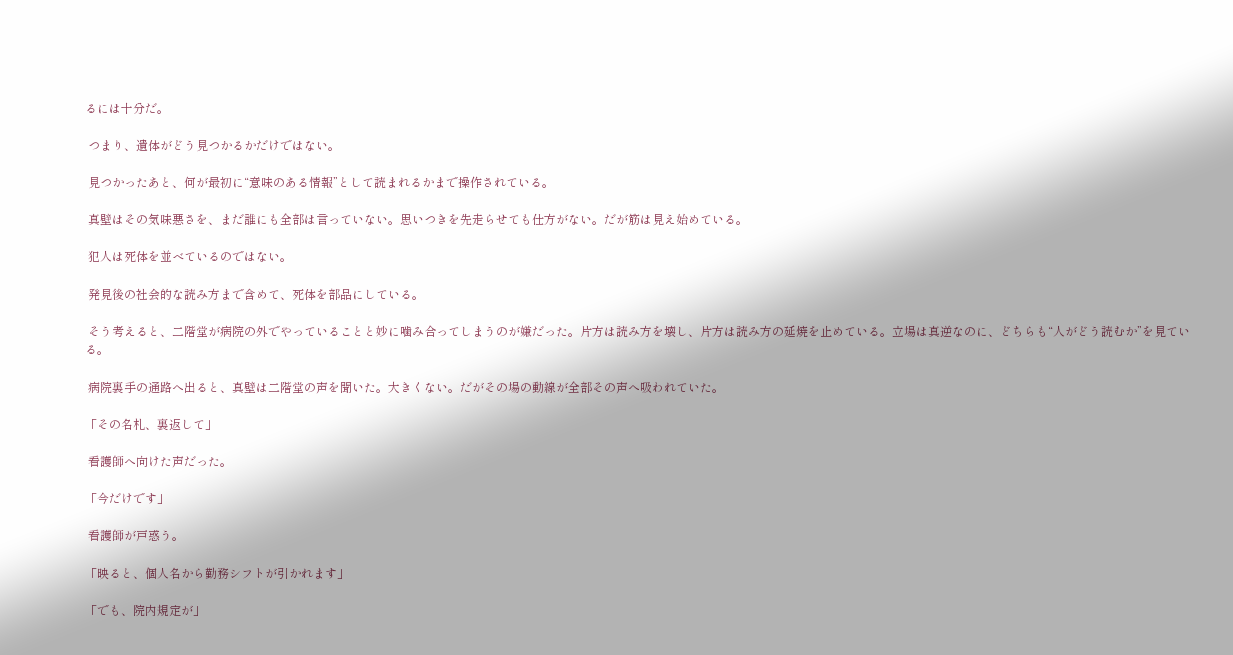るには十分だ。

 つまり、遺体がどう見つかるかだけではない。

 見つかったあと、何が最初に“意味のある情報”として読まれるかまで操作されている。

 真壁はその気味悪さを、まだ誰にも全部は言っていない。思いつきを先走らせても仕方がない。だが筋は見え始めている。

 犯人は死体を並べているのではない。

 発見後の社会的な読み方まで含めて、死体を部品にしている。

 そう考えると、二階堂が病院の外でやっていることと妙に噛み合ってしまうのが嫌だった。片方は読み方を壊し、片方は読み方の延焼を止めている。立場は真逆なのに、どちらも“人がどう読むか”を見ている。

 病院裏手の通路へ出ると、真壁は二階堂の声を聞いた。大きくない。だがその場の動線が全部その声へ吸われていた。

「その名札、裏返して」

 看護師へ向けた声だった。

「今だけです」

 看護師が戸惑う。

「映ると、個人名から勤務シフトが引かれます」

「でも、院内規定が」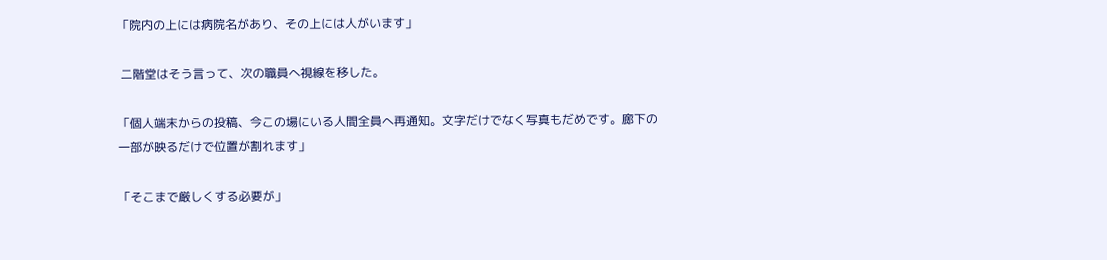「院内の上には病院名があり、その上には人がいます」

 二階堂はそう言って、次の職員へ視線を移した。

「個人端末からの投稿、今この場にいる人間全員へ再通知。文字だけでなく写真もだめです。廊下の一部が映るだけで位置が割れます」

「そこまで厳しくする必要が」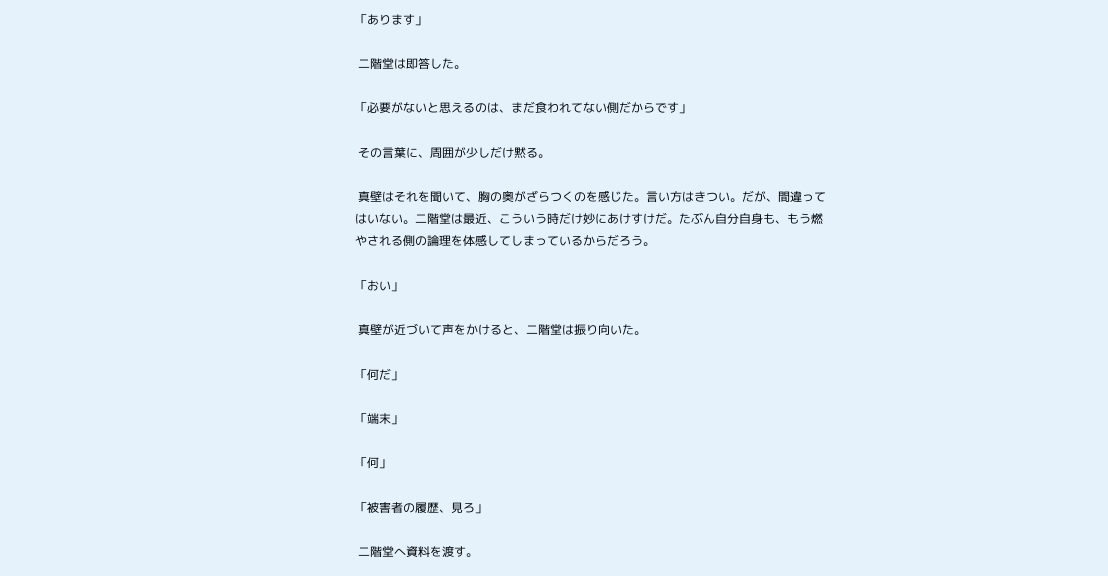「あります」

 二階堂は即答した。

「必要がないと思えるのは、まだ食われてない側だからです」

 その言葉に、周囲が少しだけ黙る。

 真壁はそれを聞いて、胸の奥がざらつくのを感じた。言い方はきつい。だが、間違ってはいない。二階堂は最近、こういう時だけ妙にあけすけだ。たぶん自分自身も、もう燃やされる側の論理を体感してしまっているからだろう。

「おい」

 真壁が近づいて声をかけると、二階堂は振り向いた。

「何だ」

「端末」

「何」

「被害者の履歴、見ろ」

 二階堂へ資料を渡す。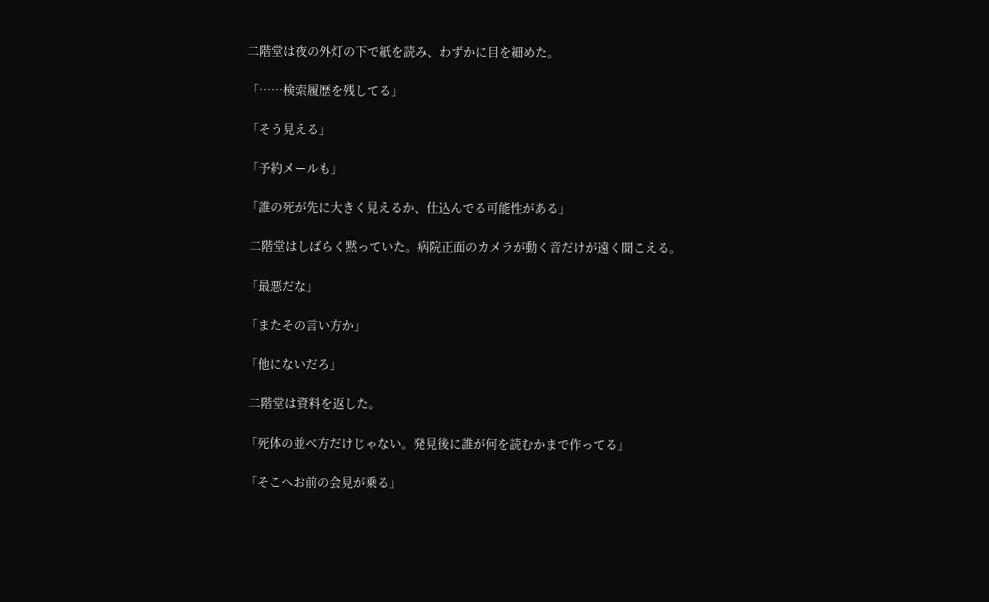二階堂は夜の外灯の下で紙を読み、わずかに目を細めた。

「……検索履歴を残してる」

「そう見える」

「予約メールも」

「誰の死が先に大きく見えるか、仕込んでる可能性がある」

 二階堂はしばらく黙っていた。病院正面のカメラが動く音だけが遠く聞こえる。

「最悪だな」

「またその言い方か」

「他にないだろ」

 二階堂は資料を返した。

「死体の並べ方だけじゃない。発見後に誰が何を読むかまで作ってる」

「そこへお前の会見が乗る」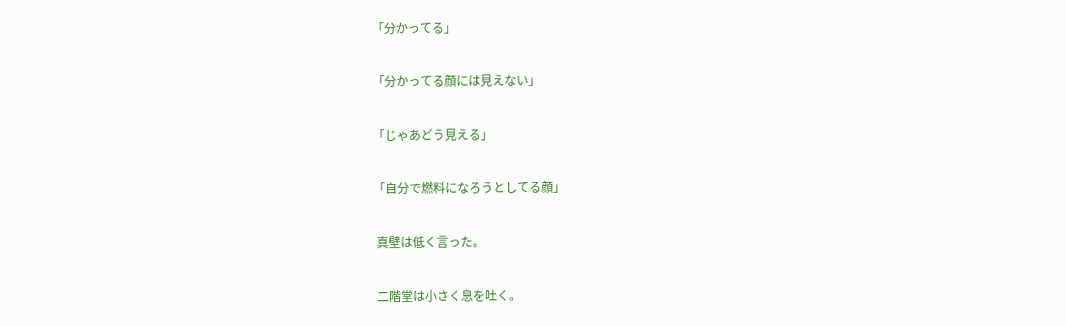「分かってる」

「分かってる顔には見えない」

「じゃあどう見える」

「自分で燃料になろうとしてる顔」

 真壁は低く言った。

 二階堂は小さく息を吐く。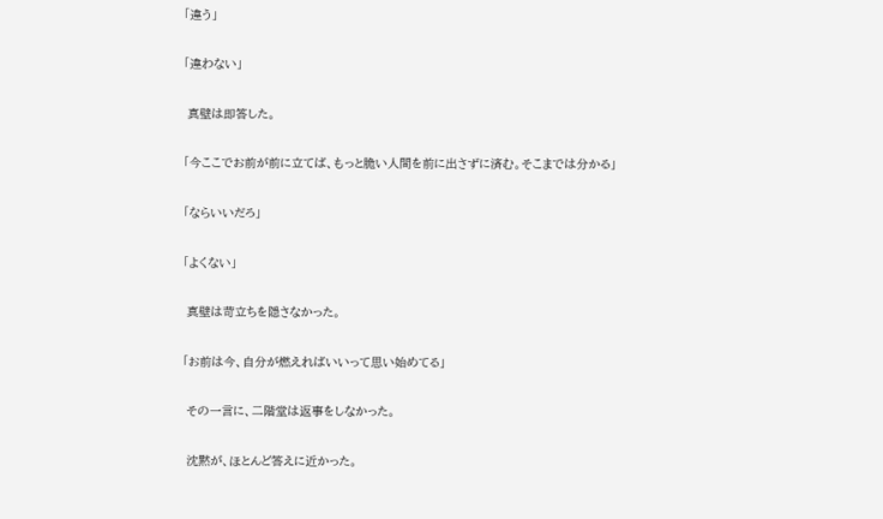「違う」

「違わない」

 真壁は即答した。

「今ここでお前が前に立てば、もっと脆い人間を前に出さずに済む。そこまでは分かる」

「ならいいだろ」

「よくない」

 真壁は苛立ちを隠さなかった。

「お前は今、自分が燃えればいいって思い始めてる」

 その一言に、二階堂は返事をしなかった。

 沈黙が、ほとんど答えに近かった。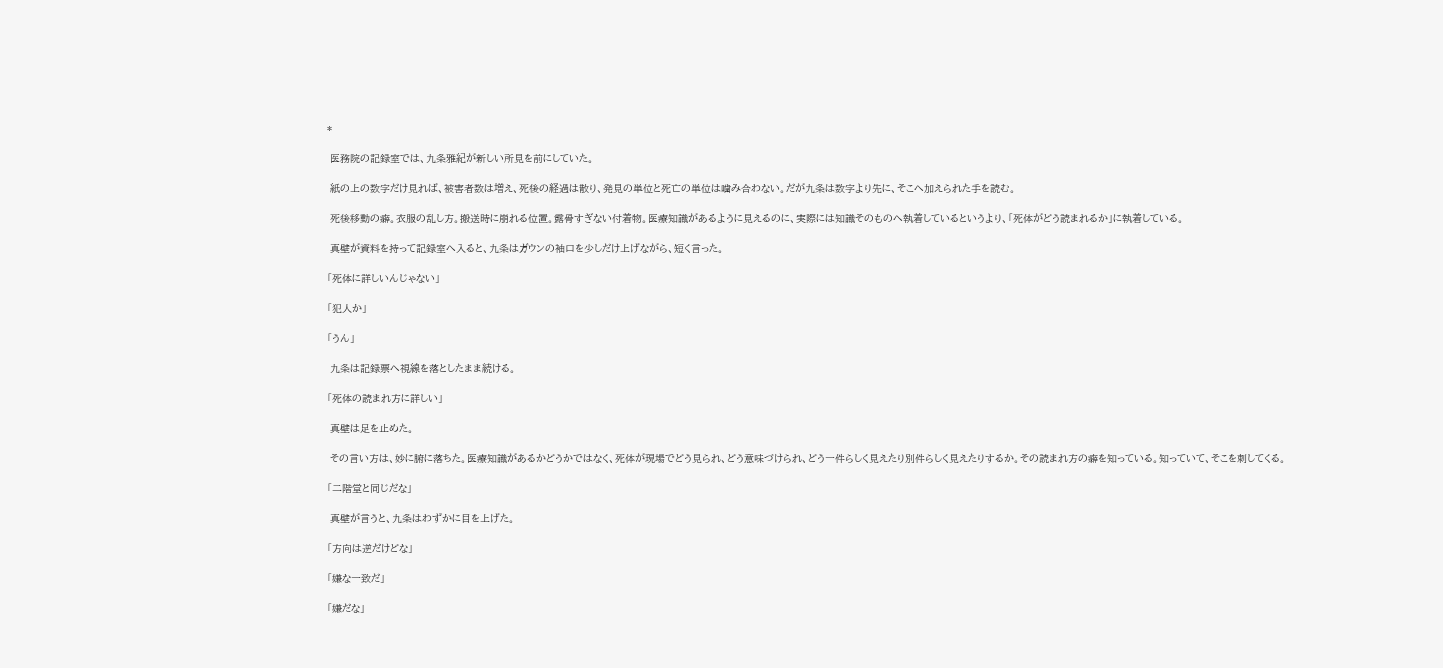*

 医務院の記録室では、九条雅紀が新しい所見を前にしていた。

 紙の上の数字だけ見れば、被害者数は増え、死後の経過は散り、発見の単位と死亡の単位は噛み合わない。だが九条は数字より先に、そこへ加えられた手を読む。

 死後移動の癖。衣服の乱し方。搬送時に崩れる位置。露骨すぎない付着物。医療知識があるように見えるのに、実際には知識そのものへ執着しているというより、「死体がどう読まれるか」に執着している。

 真壁が資料を持って記録室へ入ると、九条はガウンの袖口を少しだけ上げながら、短く言った。

「死体に詳しいんじゃない」

「犯人か」

「うん」

 九条は記録票へ視線を落としたまま続ける。

「死体の読まれ方に詳しい」

 真壁は足を止めた。

 その言い方は、妙に腑に落ちた。医療知識があるかどうかではなく、死体が現場でどう見られ、どう意味づけられ、どう一件らしく見えたり別件らしく見えたりするか。その読まれ方の癖を知っている。知っていて、そこを刺してくる。

「二階堂と同じだな」

 真壁が言うと、九条はわずかに目を上げた。

「方向は逆だけどな」

「嫌な一致だ」

「嫌だな」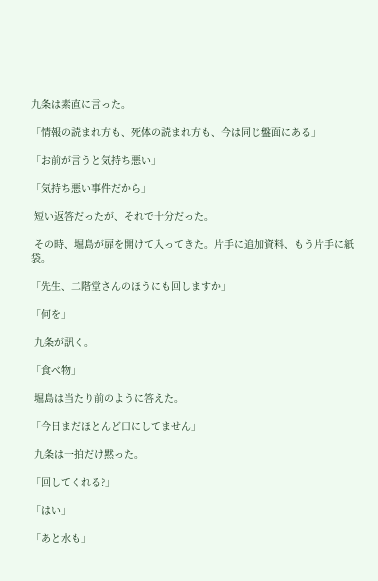九条は素直に言った。

「情報の読まれ方も、死体の読まれ方も、今は同じ盤面にある」

「お前が言うと気持ち悪い」

「気持ち悪い事件だから」

 短い返答だったが、それで十分だった。

 その時、堀島が扉を開けて入ってきた。片手に追加資料、もう片手に紙袋。

「先生、二階堂さんのほうにも回しますか」

「何を」

 九条が訊く。

「食べ物」

 堀島は当たり前のように答えた。

「今日まだほとんど口にしてません」

 九条は一拍だけ黙った。

「回してくれる?」

「はい」

「あと水も」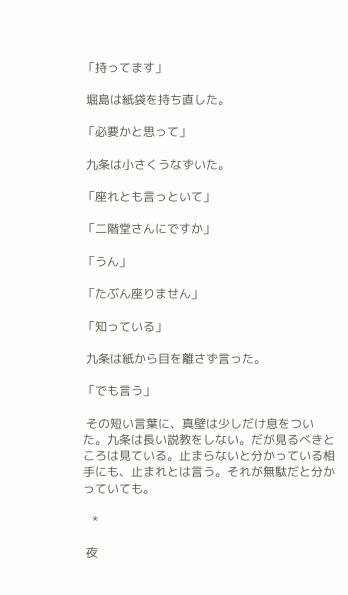「持ってます」

 堀島は紙袋を持ち直した。

「必要かと思って」

 九条は小さくうなずいた。

「座れとも言っといて」

「二階堂さんにですか」

「うん」

「たぶん座りません」

「知っている」

 九条は紙から目を離さず言った。

「でも言う」

 その短い言葉に、真壁は少しだけ息をついた。九条は長い説教をしない。だが見るべきところは見ている。止まらないと分かっている相手にも、止まれとは言う。それが無駄だと分かっていても。

   *

 夜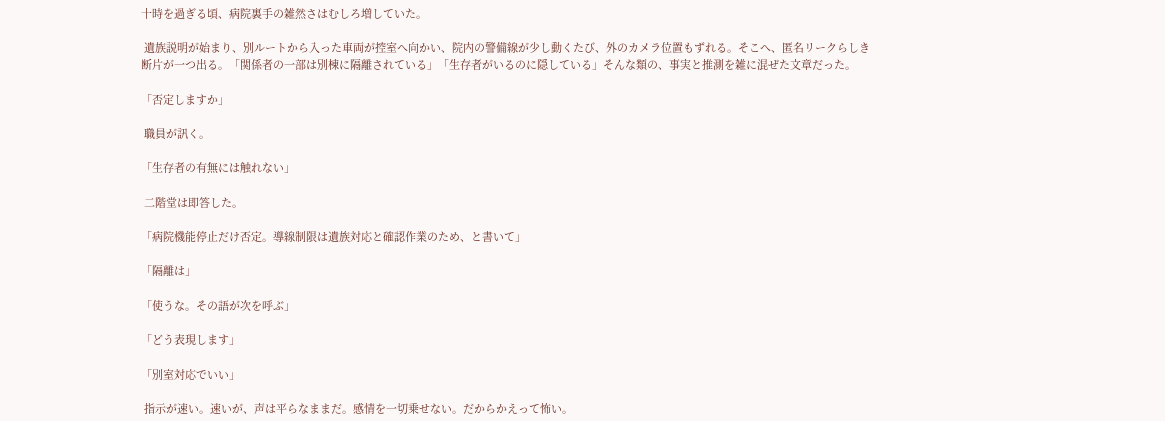十時を過ぎる頃、病院裏手の雑然さはむしろ増していた。

 遺族説明が始まり、別ルートから入った車両が控室へ向かい、院内の警備線が少し動くたび、外のカメラ位置もずれる。そこへ、匿名リークらしき断片が一つ出る。「関係者の一部は別棟に隔離されている」「生存者がいるのに隠している」そんな類の、事実と推測を雑に混ぜた文章だった。

「否定しますか」

 職員が訊く。

「生存者の有無には触れない」

 二階堂は即答した。

「病院機能停止だけ否定。導線制限は遺族対応と確認作業のため、と書いて」

「隔離は」

「使うな。その語が次を呼ぶ」

「どう表現します」

「別室対応でいい」

 指示が速い。速いが、声は平らなままだ。感情を一切乗せない。だからかえって怖い。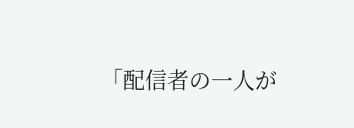「配信者の一人が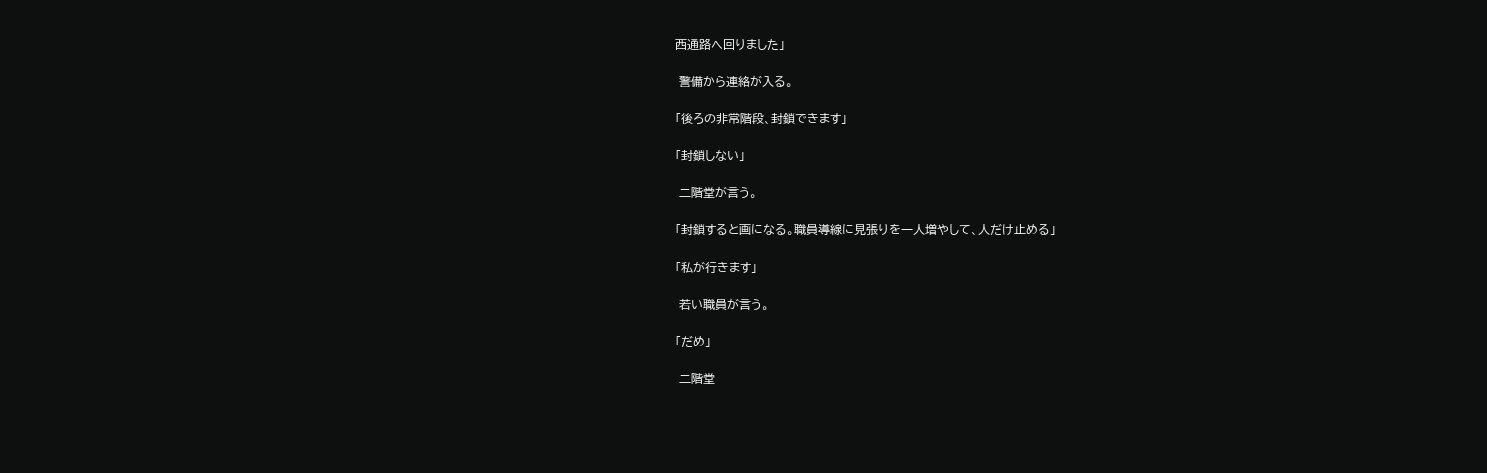西通路へ回りました」

 警備から連絡が入る。

「後ろの非常階段、封鎖できます」

「封鎖しない」

 二階堂が言う。

「封鎖すると画になる。職員導線に見張りを一人増やして、人だけ止める」

「私が行きます」

 若い職員が言う。

「だめ」

 二階堂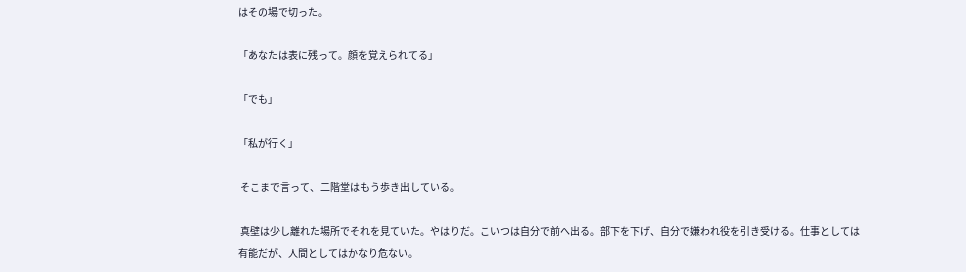はその場で切った。

「あなたは表に残って。顔を覚えられてる」

「でも」

「私が行く」

 そこまで言って、二階堂はもう歩き出している。

 真壁は少し離れた場所でそれを見ていた。やはりだ。こいつは自分で前へ出る。部下を下げ、自分で嫌われ役を引き受ける。仕事としては有能だが、人間としてはかなり危ない。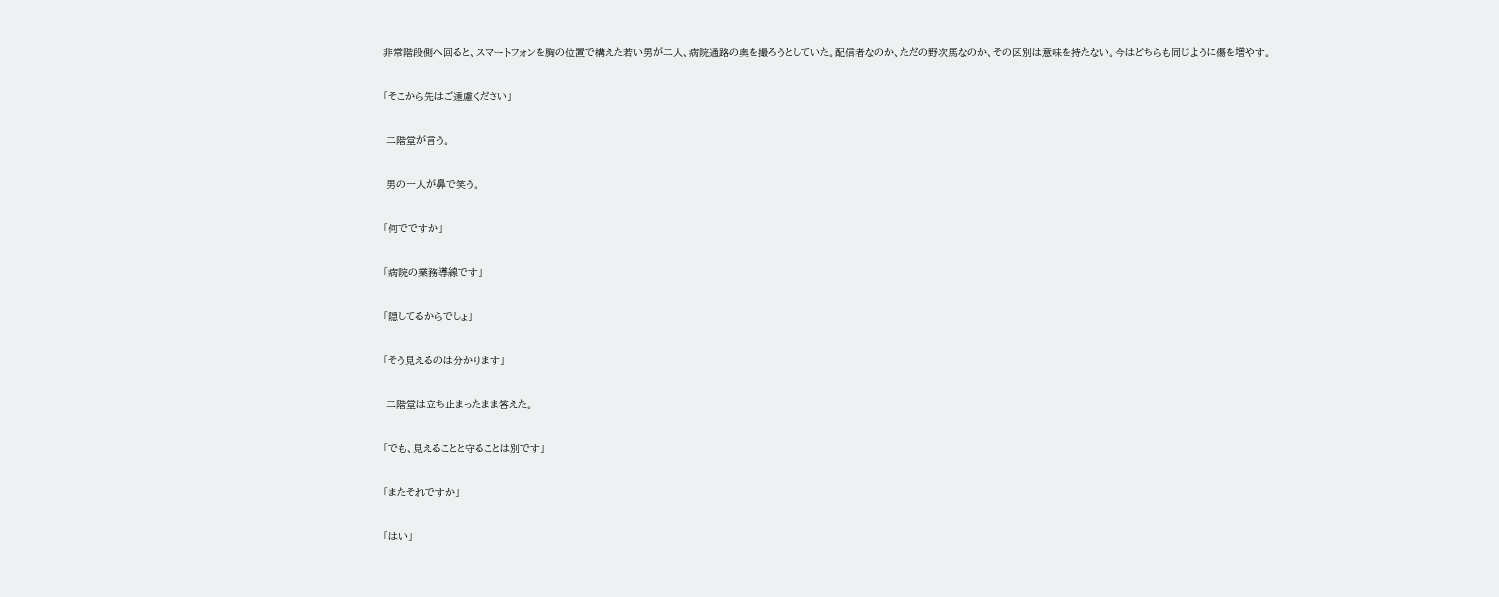非常階段側へ回ると、スマートフォンを胸の位置で構えた若い男が二人、病院通路の奥を撮ろうとしていた。配信者なのか、ただの野次馬なのか、その区別は意味を持たない。今はどちらも同じように傷を増やす。

「そこから先はご遠慮ください」

 二階堂が言う。

 男の一人が鼻で笑う。

「何でですか」

「病院の業務導線です」

「隠してるからでしょ」

「そう見えるのは分かります」

 二階堂は立ち止まったまま答えた。

「でも、見えることと守ることは別です」

「またそれですか」

「はい」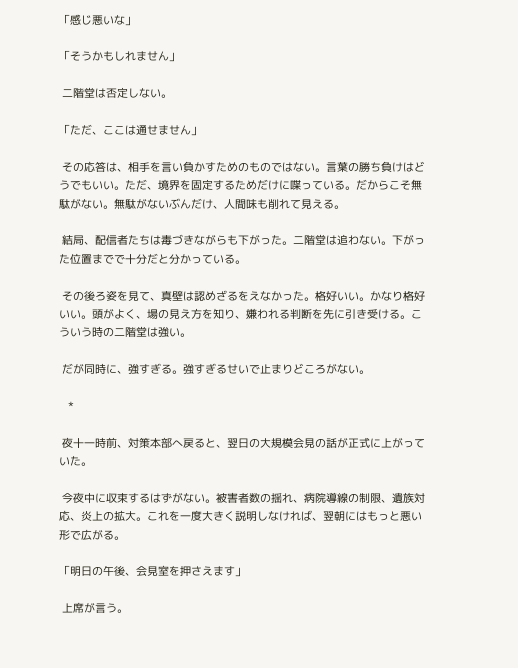「感じ悪いな」

「そうかもしれません」

 二階堂は否定しない。

「ただ、ここは通せません」

 その応答は、相手を言い負かすためのものではない。言葉の勝ち負けはどうでもいい。ただ、境界を固定するためだけに喋っている。だからこそ無駄がない。無駄がないぶんだけ、人間味も削れて見える。

 結局、配信者たちは毒づきながらも下がった。二階堂は追わない。下がった位置までで十分だと分かっている。

 その後ろ姿を見て、真壁は認めざるをえなかった。格好いい。かなり格好いい。頭がよく、場の見え方を知り、嫌われる判断を先に引き受ける。こういう時の二階堂は強い。

 だが同時に、強すぎる。強すぎるせいで止まりどころがない。

   *

 夜十一時前、対策本部へ戻ると、翌日の大規模会見の話が正式に上がっていた。

 今夜中に収束するはずがない。被害者数の揺れ、病院導線の制限、遺族対応、炎上の拡大。これを一度大きく説明しなければ、翌朝にはもっと悪い形で広がる。

「明日の午後、会見室を押さえます」

 上席が言う。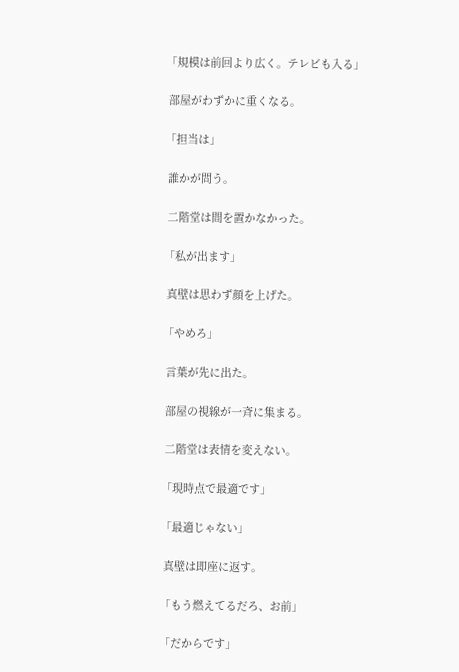「規模は前回より広く。テレビも入る」

 部屋がわずかに重くなる。

「担当は」

 誰かが問う。

 二階堂は間を置かなかった。

「私が出ます」

 真壁は思わず顔を上げた。

「やめろ」

 言葉が先に出た。

 部屋の視線が一斉に集まる。

 二階堂は表情を変えない。

「現時点で最適です」

「最適じゃない」

 真壁は即座に返す。

「もう燃えてるだろ、お前」

「だからです」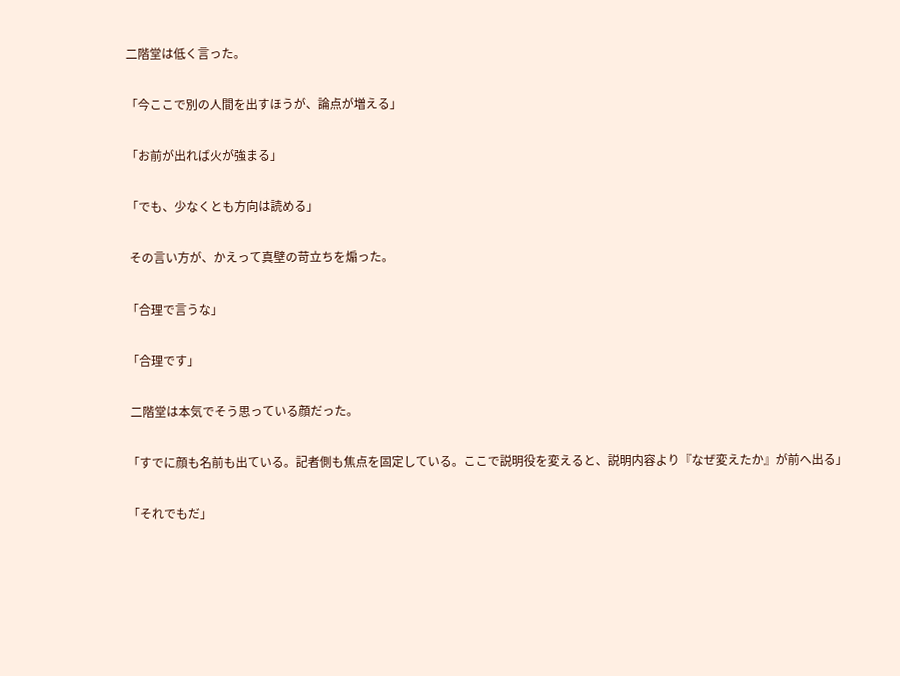二階堂は低く言った。

「今ここで別の人間を出すほうが、論点が増える」

「お前が出れば火が強まる」

「でも、少なくとも方向は読める」

 その言い方が、かえって真壁の苛立ちを煽った。

「合理で言うな」

「合理です」

 二階堂は本気でそう思っている顔だった。

「すでに顔も名前も出ている。記者側も焦点を固定している。ここで説明役を変えると、説明内容より『なぜ変えたか』が前へ出る」

「それでもだ」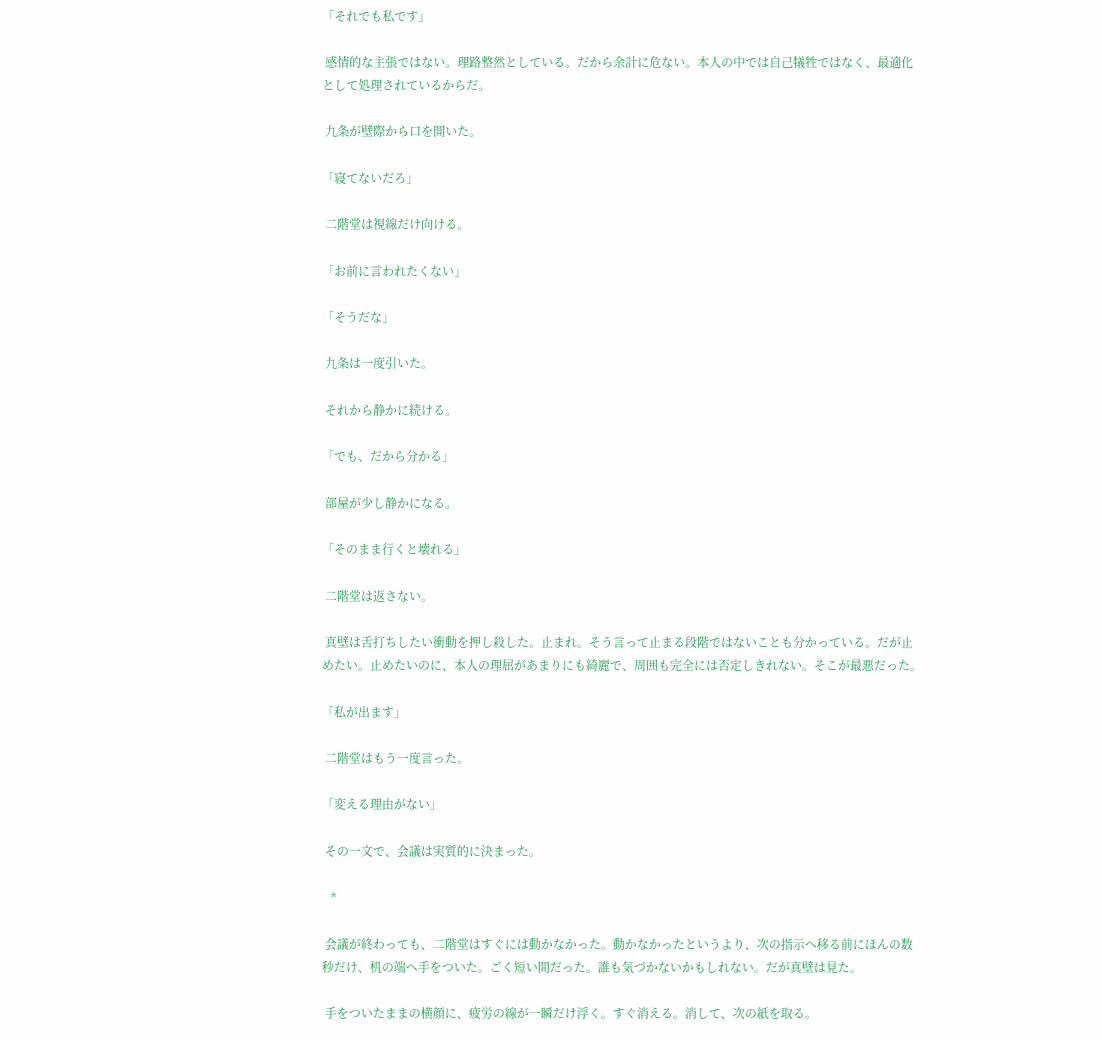「それでも私です」

 感情的な主張ではない。理路整然としている。だから余計に危ない。本人の中では自己犠牲ではなく、最適化として処理されているからだ。

 九条が壁際から口を開いた。

「寝てないだろ」

 二階堂は視線だけ向ける。

「お前に言われたくない」

「そうだな」

 九条は一度引いた。

 それから静かに続ける。

「でも、だから分かる」

 部屋が少し静かになる。

「そのまま行くと壊れる」

 二階堂は返さない。

 真壁は舌打ちしたい衝動を押し殺した。止まれ。そう言って止まる段階ではないことも分かっている。だが止めたい。止めたいのに、本人の理屈があまりにも綺麗で、周囲も完全には否定しきれない。そこが最悪だった。

「私が出ます」

 二階堂はもう一度言った。

「変える理由がない」

 その一文で、会議は実質的に決まった。

   *

 会議が終わっても、二階堂はすぐには動かなかった。動かなかったというより、次の指示へ移る前にほんの数秒だけ、机の端へ手をついた。ごく短い間だった。誰も気づかないかもしれない。だが真壁は見た。

 手をついたままの横顔に、疲労の線が一瞬だけ浮く。すぐ消える。消して、次の紙を取る。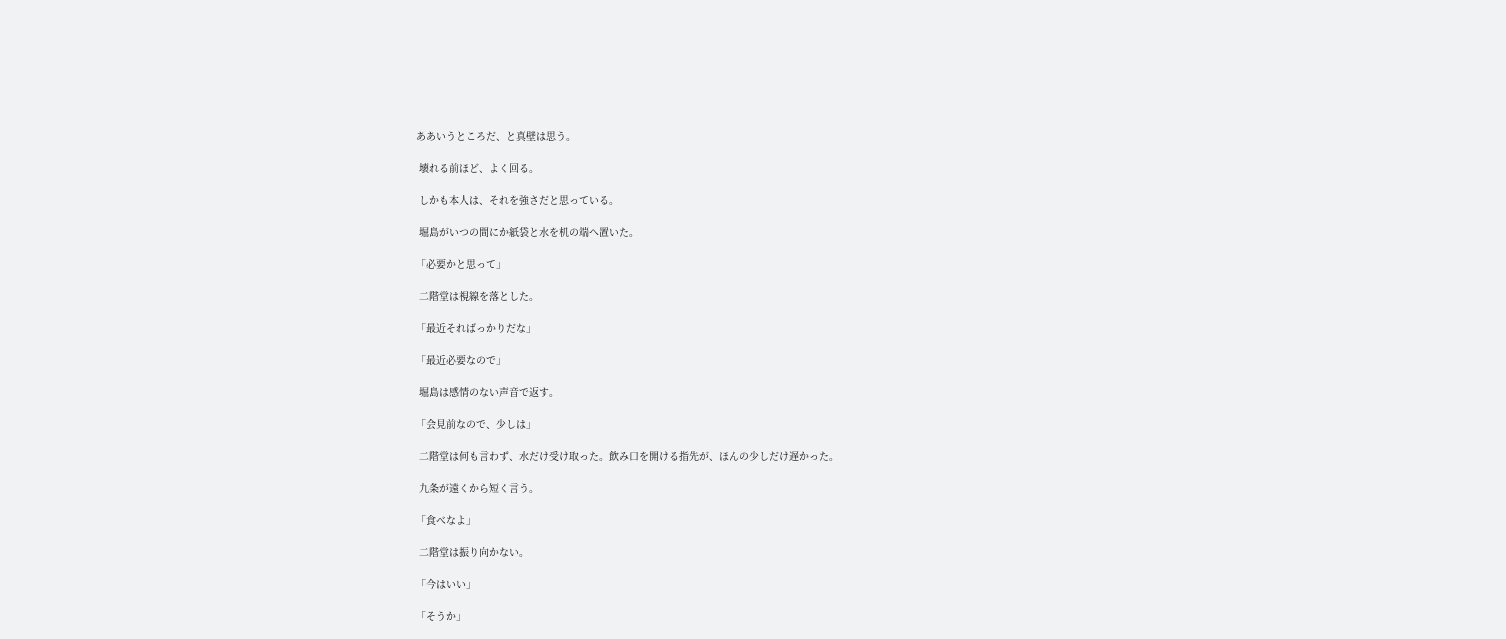ああいうところだ、と真壁は思う。

 壊れる前ほど、よく回る。

 しかも本人は、それを強さだと思っている。

 堀島がいつの間にか紙袋と水を机の端へ置いた。

「必要かと思って」

 二階堂は視線を落とした。

「最近そればっかりだな」

「最近必要なので」

 堀島は感情のない声音で返す。

「会見前なので、少しは」

 二階堂は何も言わず、水だけ受け取った。飲み口を開ける指先が、ほんの少しだけ遅かった。

 九条が遠くから短く言う。

「食べなよ」

 二階堂は振り向かない。

「今はいい」

「そうか」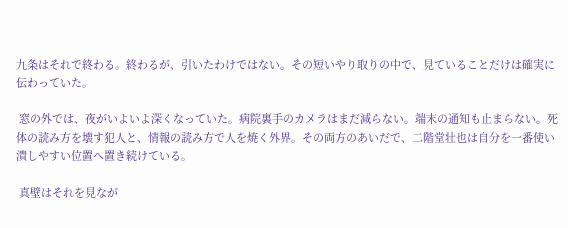九条はそれで終わる。終わるが、引いたわけではない。その短いやり取りの中で、見ていることだけは確実に伝わっていた。

 窓の外では、夜がいよいよ深くなっていた。病院裏手のカメラはまだ減らない。端末の通知も止まらない。死体の読み方を壊す犯人と、情報の読み方で人を焼く外界。その両方のあいだで、二階堂壮也は自分を一番使い潰しやすい位置へ置き続けている。

 真壁はそれを見なが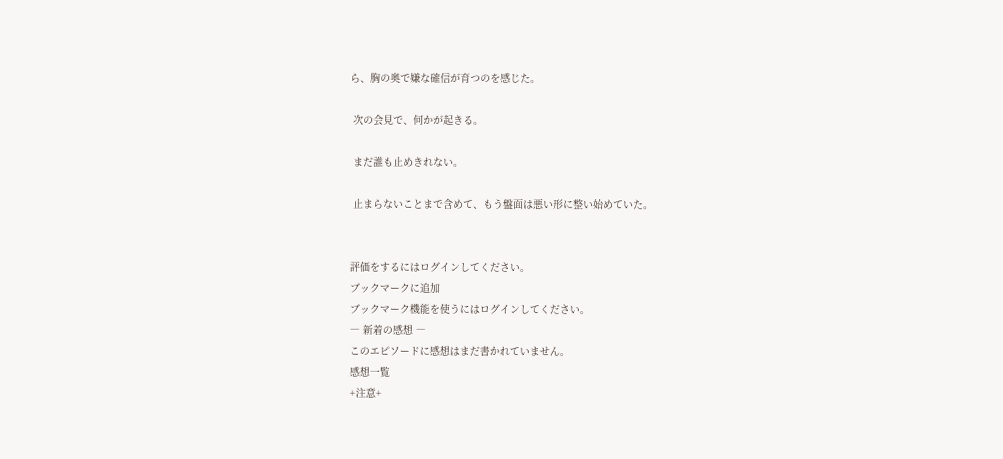ら、胸の奥で嫌な確信が育つのを感じた。

 次の会見で、何かが起きる。

 まだ誰も止めきれない。

 止まらないことまで含めて、もう盤面は悪い形に整い始めていた。


評価をするにはログインしてください。
ブックマークに追加
ブックマーク機能を使うにはログインしてください。
― 新着の感想 ―
このエピソードに感想はまだ書かれていません。
感想一覧
+注意+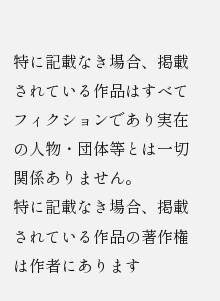特に記載なき場合、掲載されている作品はすべてフィクションであり実在の人物・団体等とは一切関係ありません。
特に記載なき場合、掲載されている作品の著作権は作者にあります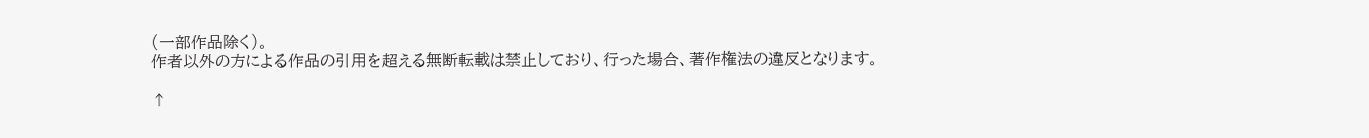(一部作品除く)。
作者以外の方による作品の引用を超える無断転載は禁止しており、行った場合、著作権法の違反となります。

↑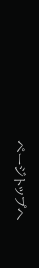ページトップへ